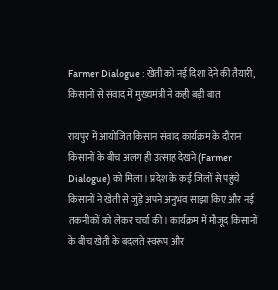Farmer Dialogue : खेती को नई दिशा देने की तैयारी, किसानों से संवाद में मुख्यमंत्री ने कही बड़ी बात

रायपुर में आयोजित किसान संवाद कार्यक्रम के दौरान किसानों के बीच अलग ही उत्साह देखने (Farmer Dialogue) को मिला। प्रदेश के कई जिलों से पहुंचे किसानों ने खेती से जुड़े अपने अनुभव साझा किए और नई तकनीकों को लेकर चर्चा की। कार्यक्रम में मौजूद किसानों के बीच खेती के बदलते स्वरूप और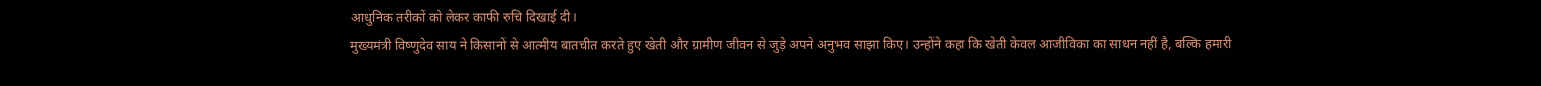आधुनिक तरीकों को लेकर काफी रुचि दिखाई दी।
मुख्यमंत्री विष्णुदेव साय ने किसानों से आत्मीय बातचीत करते हुए खेती और ग्रामीण जीवन से जुड़े अपने अनुभव साझा किए। उन्होंने कहा कि खेती केवल आजीविका का साधन नहीं है, बल्कि हमारी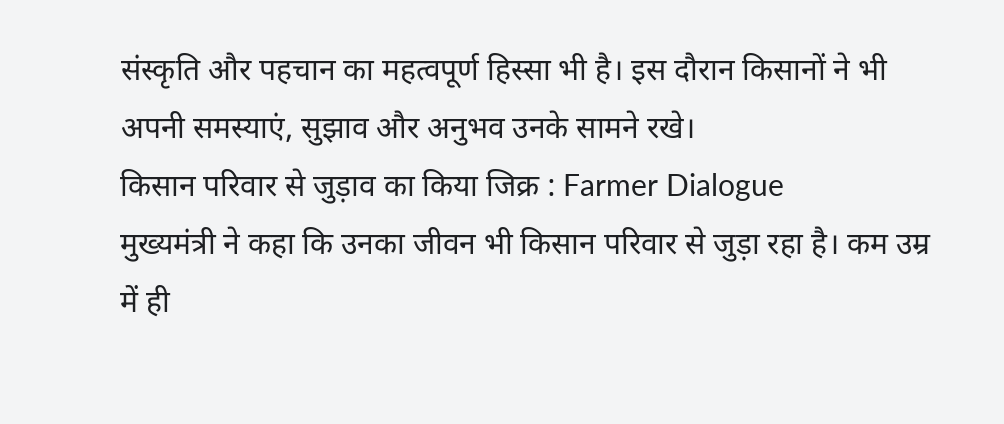संस्कृति और पहचान का महत्वपूर्ण हिस्सा भी है। इस दौरान किसानों ने भी अपनी समस्याएं, सुझाव और अनुभव उनके सामने रखे।
किसान परिवार से जुड़ाव का किया जिक्र : Farmer Dialogue
मुख्यमंत्री ने कहा कि उनका जीवन भी किसान परिवार से जुड़ा रहा है। कम उम्र में ही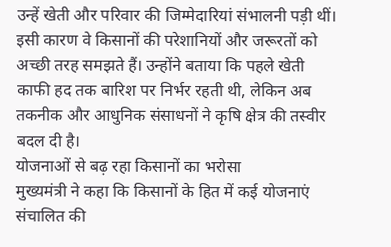उन्हें खेती और परिवार की जिम्मेदारियां संभालनी पड़ी थीं। इसी कारण वे किसानों की परेशानियों और जरूरतों को अच्छी तरह समझते हैं। उन्होंने बताया कि पहले खेती काफी हद तक बारिश पर निर्भर रहती थी, लेकिन अब तकनीक और आधुनिक संसाधनों ने कृषि क्षेत्र की तस्वीर बदल दी है।
योजनाओं से बढ़ रहा किसानों का भरोसा
मुख्यमंत्री ने कहा कि किसानों के हित में कई योजनाएं संचालित की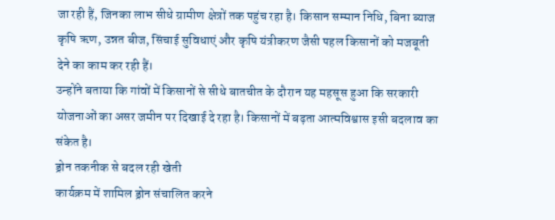जा रही हैं, जिनका लाभ सीधे ग्रामीण क्षेत्रों तक पहुंच रहा है। किसान सम्मान निधि, बिना ब्याज कृषि ऋण, उन्नत बीज, सिंचाई सुविधाएं और कृषि यंत्रीकरण जैसी पहल किसानों को मजबूती देने का काम कर रही हैं।
उन्होंने बताया कि गांवों में किसानों से सीधे बातचीत के दौरान यह महसूस हुआ कि सरकारी योजनाओं का असर जमीन पर दिखाई दे रहा है। किसानों में बढ़ता आत्मविश्वास इसी बदलाव का संकेत है।
ड्रोन तकनीक से बदल रही खेती
कार्यक्रम में शामिल ड्रोन संचालित करने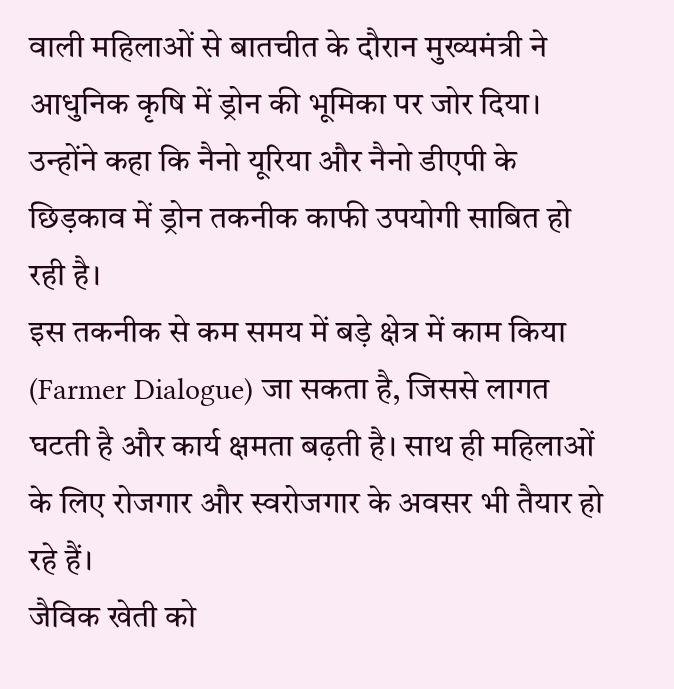वाली महिलाओं से बातचीत के दौरान मुख्यमंत्री ने आधुनिक कृषि में ड्रोन की भूमिका पर जोर दिया। उन्होंने कहा कि नैनो यूरिया और नैनो डीएपी के छिड़काव में ड्रोन तकनीक काफी उपयोगी साबित हो रही है।
इस तकनीक से कम समय में बड़े क्षेत्र में काम किया (Farmer Dialogue) जा सकता है, जिससे लागत घटती है और कार्य क्षमता बढ़ती है। साथ ही महिलाओं के लिए रोजगार और स्वरोजगार के अवसर भी तैयार हो रहे हैं।
जैविक खेती को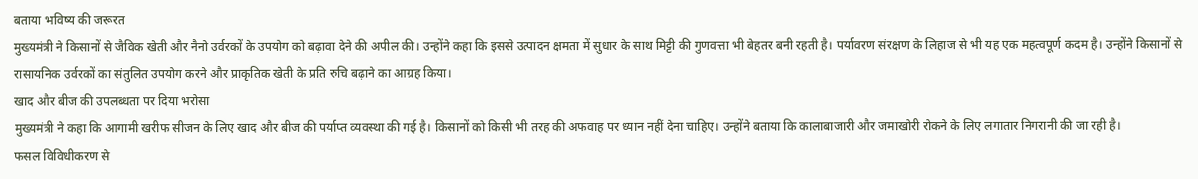बताया भविष्य की जरूरत
मुख्यमंत्री ने किसानों से जैविक खेती और नैनो उर्वरकों के उपयोग को बढ़ावा देने की अपील की। उन्होंने कहा कि इससे उत्पादन क्षमता में सुधार के साथ मिट्टी की गुणवत्ता भी बेहतर बनी रहती है। पर्यावरण संरक्षण के लिहाज से भी यह एक महत्वपूर्ण कदम है। उन्होंने किसानों से रासायनिक उर्वरकों का संतुलित उपयोग करने और प्राकृतिक खेती के प्रति रुचि बढ़ाने का आग्रह किया।
खाद और बीज की उपलब्धता पर दिया भरोसा
मुख्यमंत्री ने कहा कि आगामी खरीफ सीजन के लिए खाद और बीज की पर्याप्त व्यवस्था की गई है। किसानों को किसी भी तरह की अफवाह पर ध्यान नहीं देना चाहिए। उन्होंने बताया कि कालाबाजारी और जमाखोरी रोकने के लिए लगातार निगरानी की जा रही है।
फसल विविधीकरण से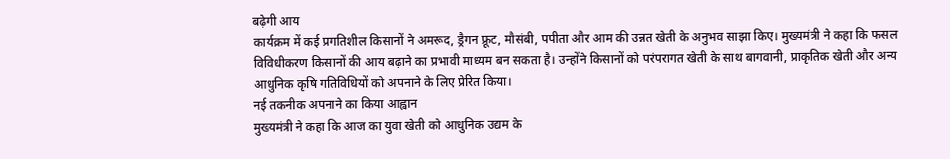बढ़ेगी आय
कार्यक्रम में कई प्रगतिशील किसानों ने अमरूद, ड्रैगन फ्रूट, मौसंबी, पपीता और आम की उन्नत खेती के अनुभव साझा किए। मुख्यमंत्री ने कहा कि फसल विविधीकरण किसानों की आय बढ़ाने का प्रभावी माध्यम बन सकता है। उन्होंने किसानों को परंपरागत खेती के साथ बागवानी, प्राकृतिक खेती और अन्य आधुनिक कृषि गतिविधियों को अपनाने के लिए प्रेरित किया।
नई तकनीक अपनाने का किया आह्वान
मुख्यमंत्री ने कहा कि आज का युवा खेती को आधुनिक उद्यम के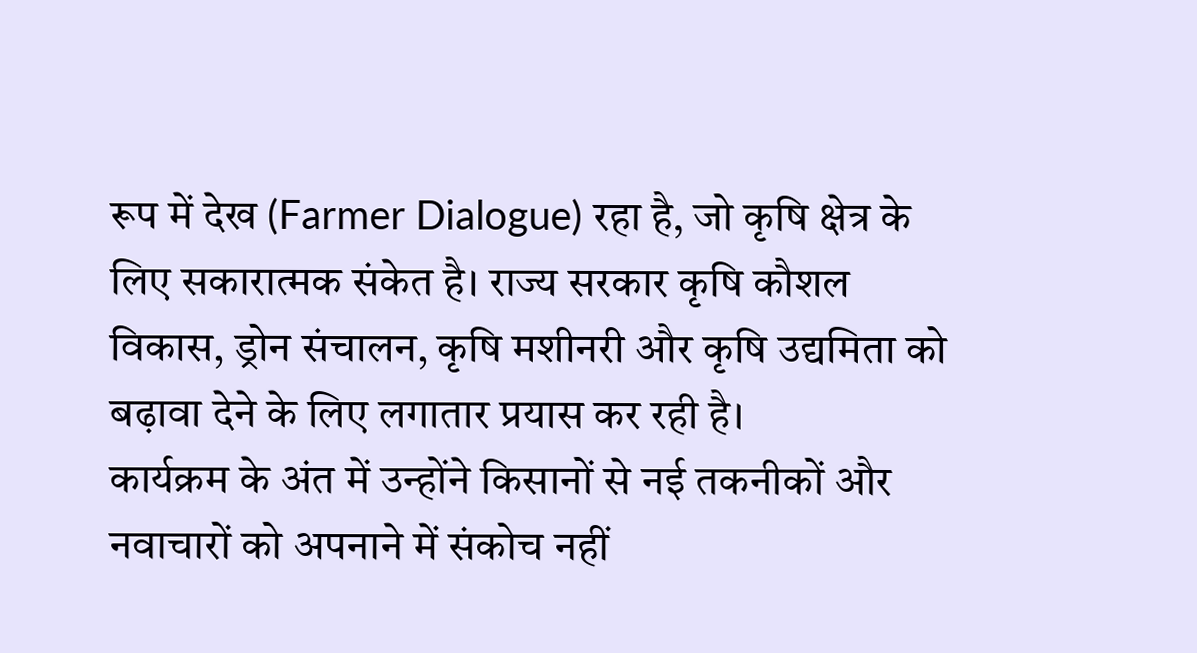रूप में देख (Farmer Dialogue) रहा है, जो कृषि क्षेत्र के लिए सकारात्मक संकेत है। राज्य सरकार कृषि कौशल विकास, ड्रोन संचालन, कृषि मशीनरी और कृषि उद्यमिता को बढ़ावा देने के लिए लगातार प्रयास कर रही है।
कार्यक्रम के अंत में उन्होंने किसानों से नई तकनीकों और नवाचारों को अपनाने में संकोच नहीं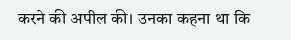करने की अपील की। उनका कहना था कि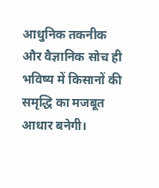आधुनिक तकनीक और वैज्ञानिक सोच ही भविष्य में किसानों की समृद्धि का मजबूत आधार बनेगी।